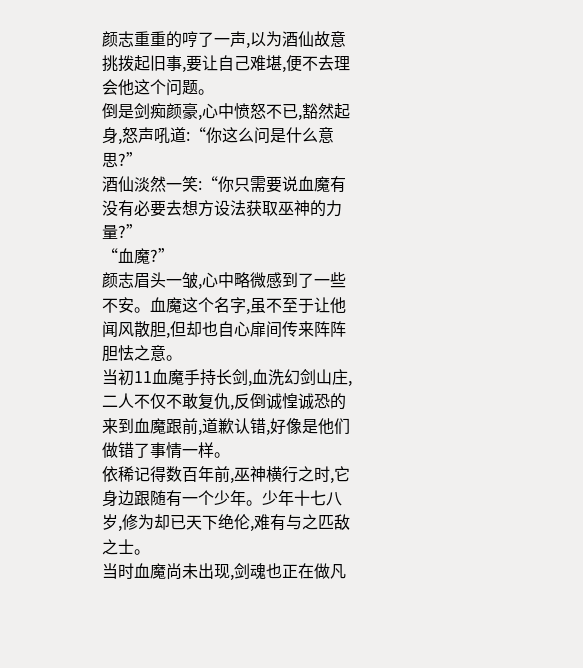颜志重重的哼了一声,以为酒仙故意挑拨起旧事,要让自己难堪,便不去理会他这个问题。
倒是剑痴颜豪,心中愤怒不已,豁然起身,怒声吼道:“你这么问是什么意思?”
酒仙淡然一笑:“你只需要说血魔有没有必要去想方设法获取巫神的力量?”
“血魔?”
颜志眉头一皱,心中略微感到了一些不安。血魔这个名字,虽不至于让他闻风散胆,但却也自心扉间传来阵阵胆怯之意。
当初11血魔手持长剑,血洗幻剑山庄,二人不仅不敢复仇,反倒诚惶诚恐的来到血魔跟前,道歉认错,好像是他们做错了事情一样。
依稀记得数百年前,巫神横行之时,它身边跟随有一个少年。少年十七八岁,修为却已天下绝伦,难有与之匹敌之士。
当时血魔尚未出现,剑魂也正在做凡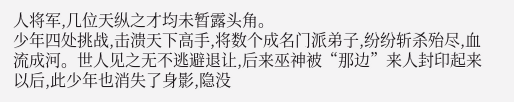人将军,几位天纵之才均未暂露头角。
少年四处挑战,击溃天下高手,将数个成名门派弟子,纷纷斩杀殆尽,血流成河。世人见之无不逃避退让,后来巫神被“那边”来人封印起来以后,此少年也消失了身影,隐没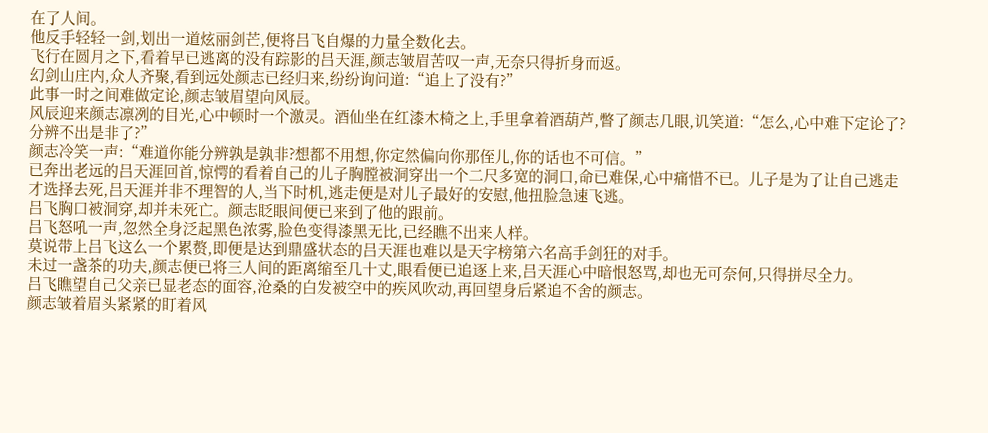在了人间。
他反手轻轻一剑,划出一道炫丽剑芒,便将吕飞自爆的力量全数化去。
飞行在圆月之下,看着早已逃离的没有踪影的吕天涯,颜志皱眉苦叹一声,无奈只得折身而返。
幻剑山庄内,众人齐聚,看到远处颜志已经归来,纷纷询问道:“追上了没有?”
此事一时之间难做定论,颜志皱眉望向风辰。
风辰迎来颜志凛冽的目光,心中顿时一个激灵。酒仙坐在红漆木椅之上,手里拿着酒葫芦,瞥了颜志几眼,讥笑道:“怎么,心中难下定论了?分辨不出是非了?”
颜志冷笑一声:“难道你能分辨孰是孰非?想都不用想,你定然偏向你那侄儿,你的话也不可信。”
已奔出老远的吕天涯回首,惊愕的看着自己的儿子胸膛被洞穿出一个二尺多宽的洞口,命已难保,心中痛惜不已。儿子是为了让自己逃走才选择去死,吕天涯并非不理智的人,当下时机,逃走便是对儿子最好的安慰,他扭脸急速飞逃。
吕飞胸口被洞穿,却并未死亡。颜志眨眼间便已来到了他的跟前。
吕飞怒吼一声,忽然全身泛起黑色浓雾,脸色变得漆黑无比,已经瞧不出来人样。
莫说带上吕飞这么一个累赘,即便是达到鼎盛状态的吕天涯也难以是天字榜第六名高手剑狂的对手。
未过一盏茶的功夫,颜志便已将三人间的距离缩至几十丈,眼看便已追逐上来,吕天涯心中暗恨怒骂,却也无可奈何,只得拼尽全力。
吕飞瞧望自己父亲已显老态的面容,沧桑的白发被空中的疾风吹动,再回望身后紧追不舍的颜志。
颜志皱着眉头紧紧的盯着风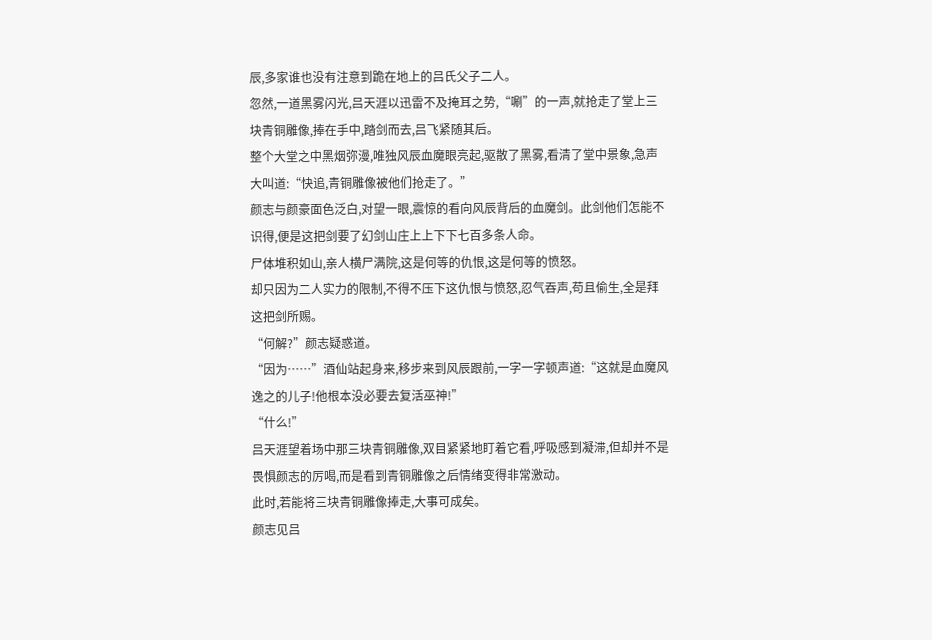辰,多家谁也没有注意到跪在地上的吕氏父子二人。
忽然,一道黑雾闪光,吕天涯以迅雷不及掩耳之势,“唰”的一声,就抢走了堂上三块青铜雕像,捧在手中,踏剑而去,吕飞紧随其后。
整个大堂之中黑烟弥漫,唯独风辰血魔眼亮起,驱散了黑雾,看清了堂中景象,急声大叫道:“快追,青铜雕像被他们抢走了。”
颜志与颜豪面色泛白,对望一眼,震惊的看向风辰背后的血魔剑。此剑他们怎能不识得,便是这把剑要了幻剑山庄上上下下七百多条人命。
尸体堆积如山,亲人横尸满院,这是何等的仇恨,这是何等的愤怒。
却只因为二人实力的限制,不得不压下这仇恨与愤怒,忍气吞声,苟且偷生,全是拜这把剑所赐。
“何解?”颜志疑惑道。
“因为……”酒仙站起身来,移步来到风辰跟前,一字一字顿声道:“这就是血魔风逸之的儿子!他根本没必要去复活巫神!”
“什么!”
吕天涯望着场中那三块青铜雕像,双目紧紧地盯着它看,呼吸感到凝滞,但却并不是畏惧颜志的厉喝,而是看到青铜雕像之后情绪变得非常激动。
此时,若能将三块青铜雕像捧走,大事可成矣。
颜志见吕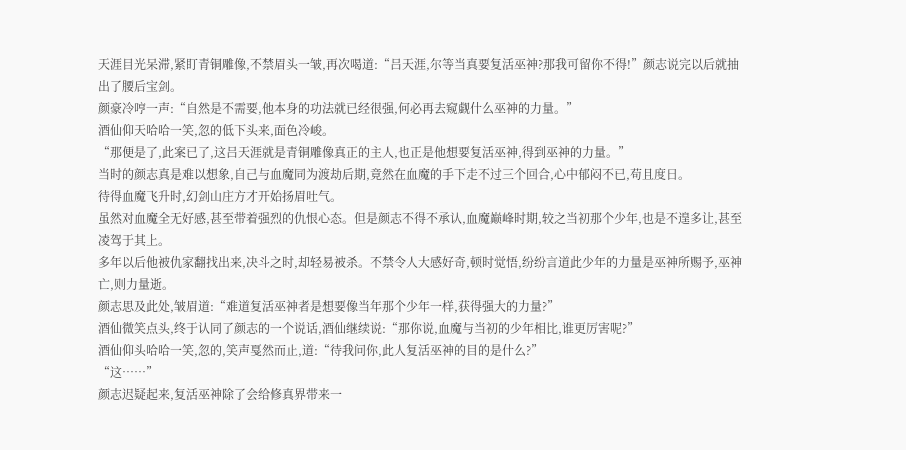天涯目光呆滞,紧盯青铜雕像,不禁眉头一皱,再次喝道:“吕天涯,尔等当真要复活巫神?那我可留你不得!”颜志说完以后就抽出了腰后宝剑。
颜豪冷哼一声:“自然是不需要,他本身的功法就已经很强,何必再去窥觑什么巫神的力量。”
酒仙仰天哈哈一笑,忽的低下头来,面色冷峻。
“那便是了,此案已了,这吕天涯就是青铜雕像真正的主人,也正是他想要复活巫神,得到巫神的力量。”
当时的颜志真是难以想象,自己与血魔同为渡劫后期,竟然在血魔的手下走不过三个回合,心中郁闷不已,苟且度日。
待得血魔飞升时,幻剑山庄方才开始扬眉吐气。
虽然对血魔全无好感,甚至带着强烈的仇恨心态。但是颜志不得不承认,血魔巅峰时期,较之当初那个少年,也是不遑多让,甚至凌驾于其上。
多年以后他被仇家翻找出来,决斗之时,却轻易被杀。不禁令人大感好奇,顿时觉悟,纷纷言道此少年的力量是巫神所赐予,巫神亡,则力量逝。
颜志思及此处,皱眉道:“难道复活巫神者是想要像当年那个少年一样,获得强大的力量?”
酒仙微笑点头,终于认同了颜志的一个说话,酒仙继续说:“那你说,血魔与当初的少年相比,谁更厉害呢?”
酒仙仰头哈哈一笑,忽的,笑声戛然而止,道:“待我问你,此人复活巫神的目的是什么?”
“这……”
颜志迟疑起来,复活巫神除了会给修真界带来一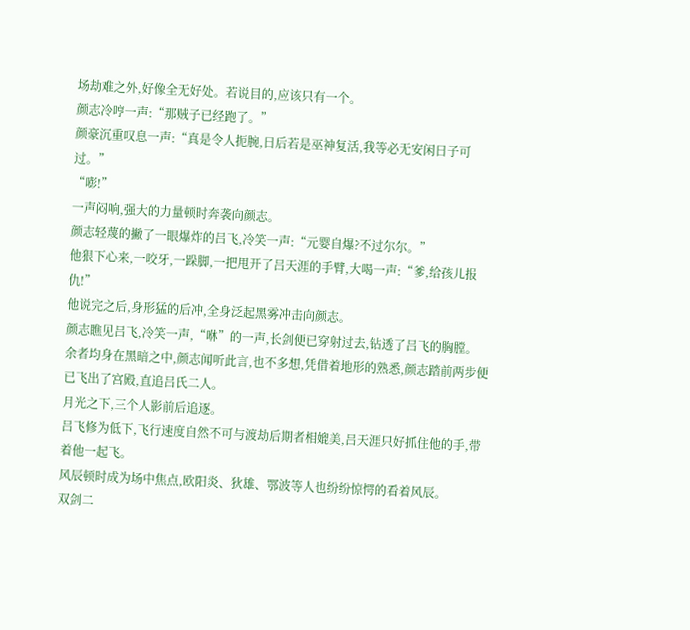场劫难之外,好像全无好处。若说目的,应该只有一个。
颜志冷哼一声:“那贼子已经跑了。”
颜豪沉重叹息一声:“真是令人扼腕,日后若是巫神复活,我等必无安闲日子可过。”
“嘭!”
一声闷响,强大的力量顿时奔袭向颜志。
颜志轻蔑的撇了一眼爆炸的吕飞,冷笑一声:“元婴自爆?不过尔尔。”
他狠下心来,一咬牙,一跺脚,一把甩开了吕天涯的手臂,大喝一声:“爹,给孩儿报仇!”
他说完之后,身形猛的后冲,全身泛起黑雾冲击向颜志。
颜志瞧见吕飞,冷笑一声,“咻”的一声,长剑便已穿射过去,钻透了吕飞的胸膛。
余者均身在黑暗之中,颜志闻听此言,也不多想,凭借着地形的熟悉,颜志踏前两步便已飞出了宫殿,直追吕氏二人。
月光之下,三个人影前后追逐。
吕飞修为低下,飞行速度自然不可与渡劫后期者相媲美,吕天涯只好抓住他的手,带着他一起飞。
风辰顿时成为场中焦点,欧阳炎、狄雄、鄂波等人也纷纷惊愕的看着风辰。
双剑二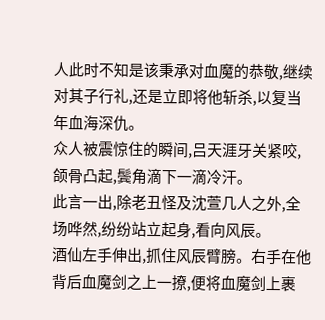人此时不知是该秉承对血魔的恭敬,继续对其子行礼,还是立即将他斩杀,以复当年血海深仇。
众人被震惊住的瞬间,吕天涯牙关紧咬,颌骨凸起,鬓角滴下一滴冷汗。
此言一出,除老丑怪及沈萱几人之外,全场哗然,纷纷站立起身,看向风辰。
酒仙左手伸出,抓住风辰臂膀。右手在他背后血魔剑之上一撩,便将血魔剑上裹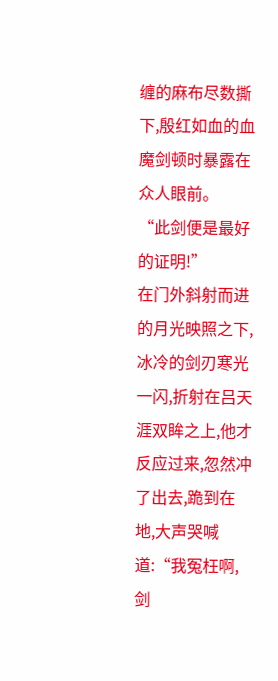缠的麻布尽数撕下,殷红如血的血魔剑顿时暴露在众人眼前。
“此剑便是最好的证明!”
在门外斜射而进的月光映照之下,冰冷的剑刃寒光一闪,折射在吕天涯双眸之上,他才反应过来,忽然冲了出去,跪到在地,大声哭喊道:“我冤枉啊,剑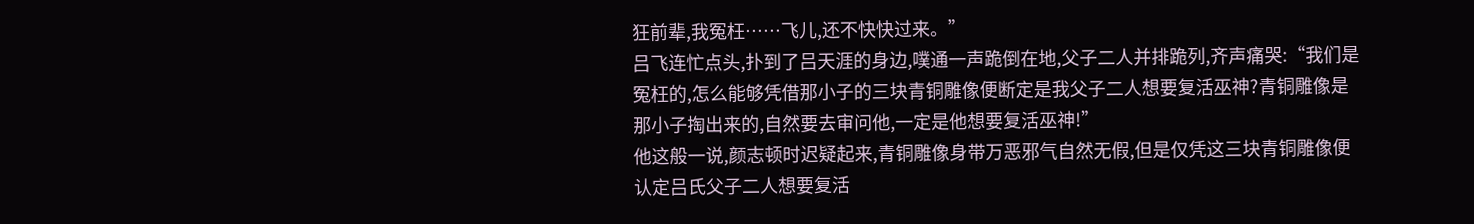狂前辈,我冤枉……飞儿,还不快快过来。”
吕飞连忙点头,扑到了吕天涯的身边,噗通一声跪倒在地,父子二人并排跪列,齐声痛哭:“我们是冤枉的,怎么能够凭借那小子的三块青铜雕像便断定是我父子二人想要复活巫神?青铜雕像是那小子掏出来的,自然要去审问他,一定是他想要复活巫神!”
他这般一说,颜志顿时迟疑起来,青铜雕像身带万恶邪气自然无假,但是仅凭这三块青铜雕像便认定吕氏父子二人想要复活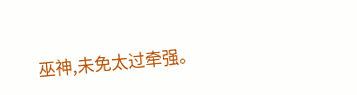巫神,未免太过牵强。